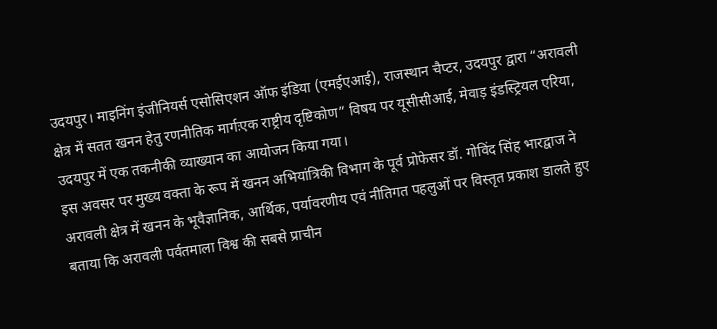उदयपुर। माइनिंग इंजीनियर्स एसोसिएशन ऑफ इंडिया (एमईएआई), राजस्थान चैप्टर, उदयपुर द्वारा “अरावली क्षेत्र में सतत खनन हेतु रणनीतिक मार्गःएक राष्ट्रीय दृष्टिकोण” विषय पर यूसीसीआई, मेवाड़ इंडस्ट्रियल एरिया, उदयपुर में एक तकनीकी व्याख्यान का आयोजन किया गया।
इस अवसर पर मुख्य वक्ता के रूप में खनन अभियांत्रिकी विभाग के पूर्व प्रोफेसर डॉ. गोविंद सिंह भारद्वाज ने अरावली क्षेत्र में खनन के भूवैज्ञानिक, आर्थिक, पर्यावरणीय एवं नीतिगत पहलुओं पर विस्तृत प्रकाश डालते हुए बताया कि अरावली पर्वतमाला विश्व की सबसे प्राचीन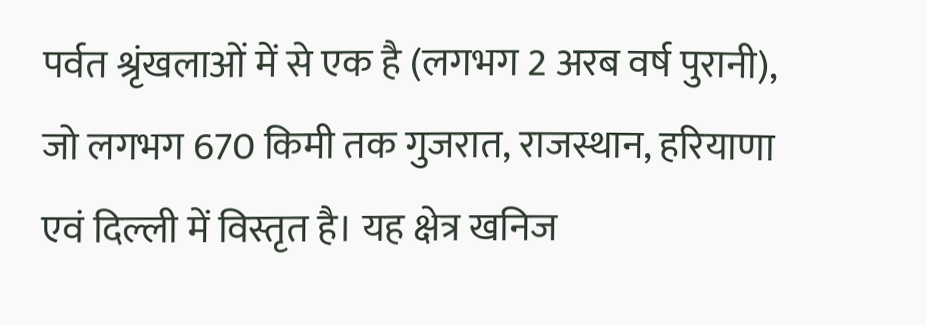पर्वत श्रृंखलाओं में से एक है (लगभग 2 अरब वर्ष पुरानी), जो लगभग 670 किमी तक गुजरात, राजस्थान, हरियाणा एवं दिल्ली में विस्तृत है। यह क्षेत्र खनिज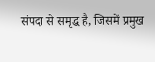संपदा से समृद्ध है, जिसमें प्रमुख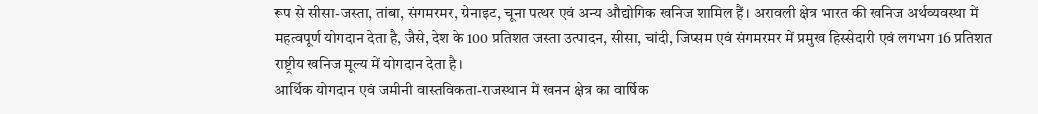रूप से सीसा-जस्ता, तांबा, संगमरमर, ग्रेनाइट, चूना पत्थर एवं अन्य औद्योगिक खनिज शामिल हैं। अरावली क्षेत्र भारत की खनिज अर्थव्यवस्था में महत्वपूर्ण योगदान देता है, जैसे, देश के 100 प्रतिशत जस्ता उत्पादन, सीसा, चांदी, जिप्सम एवं संगमरमर में प्रमुख हिस्सेदारी एवं लगभग 16 प्रतिशत राष्ट्रीय खनिज मूल्य में योगदान देता है।
आर्थिक योगदान एवं जमीनी वास्तविकता-राजस्थान में खनन क्षेत्र का वार्षिक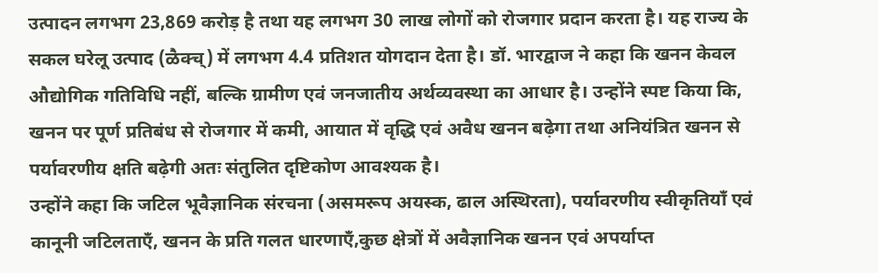उत्पादन लगभग 23,869 करोड़ है तथा यह लगभग 30 लाख लोगों को रोजगार प्रदान करता है। यह राज्य के सकल घरेलू उत्पाद (ळैक्च्) में लगभग 4.4 प्रतिशत योगदान देता है। डॉ. भारद्वाज ने कहा कि खनन केवल औद्योगिक गतिविधि नहीं, बल्कि ग्रामीण एवं जनजातीय अर्थव्यवस्था का आधार है। उन्होंने स्पष्ट किया कि, खनन पर पूर्ण प्रतिबंध से रोजगार में कमी, आयात में वृद्धि एवं अवैध खनन बढ़ेगा तथा अनियंत्रित खनन से पर्यावरणीय क्षति बढ़ेगी अतः संतुलित दृष्टिकोण आवश्यक है।
उन्होंने कहा कि जटिल भूवैज्ञानिक संरचना (असमरूप अयस्क, ढाल अस्थिरता), पर्यावरणीय स्वीकृतियाँ एवं कानूनी जटिलताएँ, खनन के प्रति गलत धारणाएँ,कुछ क्षेत्रों में अवैज्ञानिक खनन एवं अपर्याप्त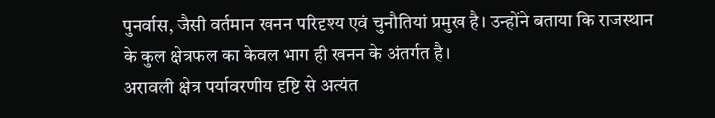पुनर्वास, जैसी वर्तमान खनन परिदृश्य एवं चुनौतियां प्रमुख है। उन्होंने बताया कि राजस्थान के कुल क्षेत्रफल का केवल भाग ही खनन के अंतर्गत है।
अरावली क्षेत्र पर्यावरणीय दृष्टि से अत्यंत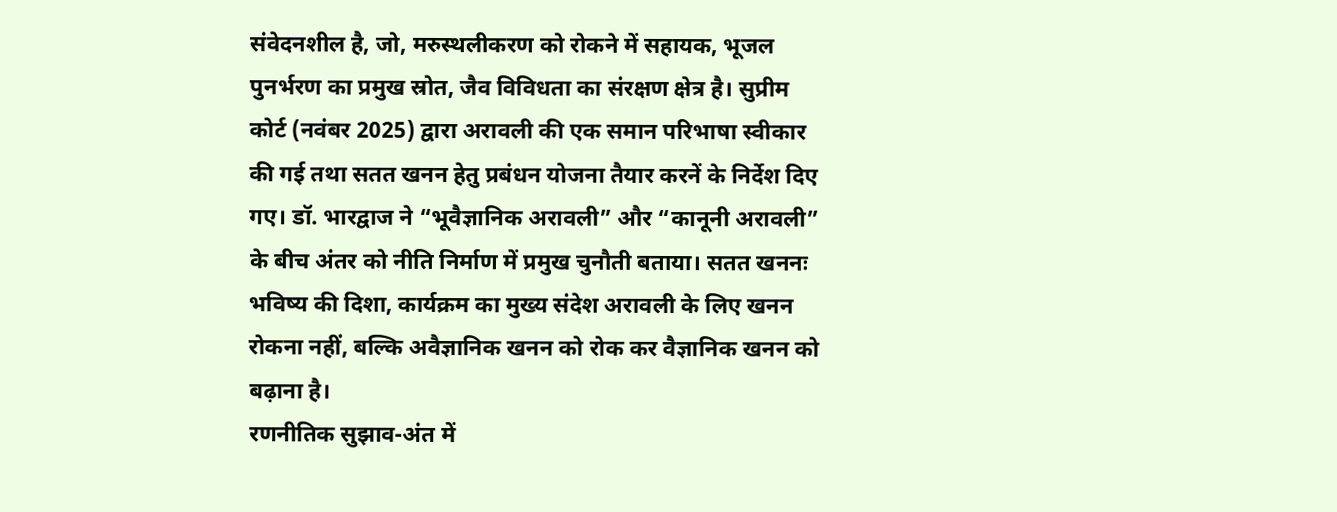संवेदनशील है, जो, मरुस्थलीकरण को रोकने में सहायक, भूजल पुनर्भरण का प्रमुख स्रोत, जैव विविधता का संरक्षण क्षेत्र है। सुप्रीम कोर्ट (नवंबर 2025) द्वारा अरावली की एक समान परिभाषा स्वीकार की गई तथा सतत खनन हेतु प्रबंधन योजना तैयार करनें के निर्देश दिए गए। डॉ. भारद्वाज ने “भूवैज्ञानिक अरावली” और “कानूनी अरावली” के बीच अंतर को नीति निर्माण में प्रमुख चुनौती बताया। सतत खननः भविष्य की दिशा, कार्यक्रम का मुख्य संदेश अरावली के लिए खनन रोकना नहीं, बल्कि अवैज्ञानिक खनन को रोक कर वैज्ञानिक खनन को बढ़ाना है।
रणनीतिक सुझाव-अंत में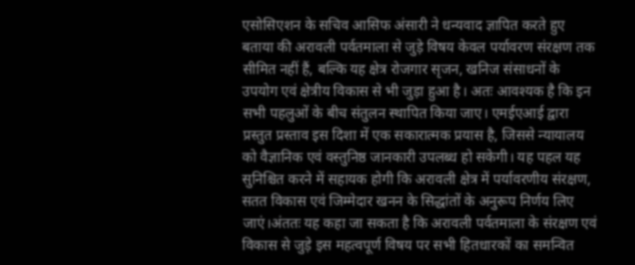एसोसिएशन के सचिव आसिफ अंसारी ने धन्यवाद ज्ञापित करते हुए बताया की अरावली पर्वतमाला से जुड़े विषय केवल पर्यावरण संरक्षण तक सीमित नहीं हैं, बल्कि यह क्षेत्र रोजगार सृजन, खनिज संसाधनों के उपयोग एवं क्षेत्रीय विकास से भी जुड़ा हुआ है। अतः आवश्यक है कि इन सभी पहलुओं के बीच संतुलन स्थापित किया जाए। एमईएआई द्वारा प्रस्तुत प्रस्ताव इस दिशा में एक सकारात्मक प्रयास है, जिससे न्यायालय को वैज्ञानिक एवं वस्तुनिष्ठ जानकारी उपलब्ध हो सकेगी। यह पहल यह सुनिश्चित करने में सहायक होगी कि अरावली क्षेत्र में पर्यावरणीय संरक्षण, सतत विकास एवं जिम्मेदार खनन के सिद्धांतों के अनुरूप निर्णय लिए जाएं।अंततः यह कहा जा सकता है कि अरावली पर्वतमाला के संरक्षण एवं विकास से जुड़े इस महत्वपूर्ण विषय पर सभी हितधारकों का समन्वित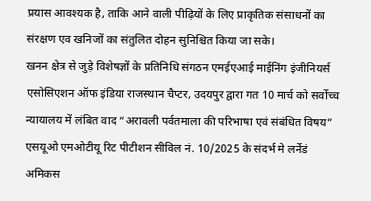प्रयास आवश्यक है, ताकि आने वाली पीढ़ियों के लिए प्राकृतिक संसाधनों का संरक्षण एव खनिजों का संतुलित दोहन सुनिश्चित किया जा सके।
खनन क्षेत्र से जुड़े विशेषज्ञों के प्रतिनिधि संगठन एमईएआई माईनिंग इंजीनियर्स एसोसिएशन ऑफ इंडिया राजस्थान चैप्टर, उदयपुर द्वारा गत 10 मार्च को सर्वोच्च न्यायालय में लंबित वाद “अरावली पर्वतमाला की परिभाषा एवं संबंधित विषय” एसयूओ एमओटीयू रिट पीटीशन सीविल नं. 10/2025 के संदर्भ मे लर्नेडं अमिकस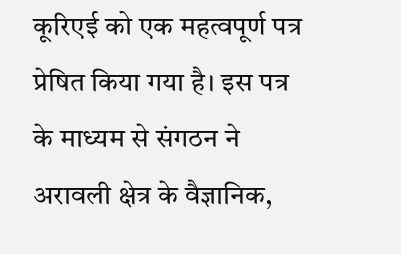कूरिएई को एक महत्वपूर्ण पत्र प्रेषित किया गया है। इस पत्र के माध्यम से संगठन ने अरावली क्षेत्र के वैज्ञानिक,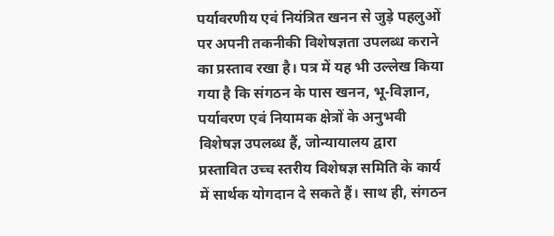पर्यावरणीय एवं नियंत्रित खनन से जुड़े पहलुओं पर अपनी तकनीकी विशेषज्ञता उपलब्ध कराने का प्रस्ताव रखा है। पत्र में यह भी उल्लेख किया गया है कि संगठन के पास खनन, भू-विज्ञान, पर्यावरण एवं नियामक क्षेत्रों के अनुभवी विशेषज्ञ उपलब्ध हैं, जोन्यायालय द्वारा प्रस्तावित उच्च स्तरीय विशेषज्ञ समिति के कार्य में सार्थक योगदान दे सकते हैं। साथ ही, संगठन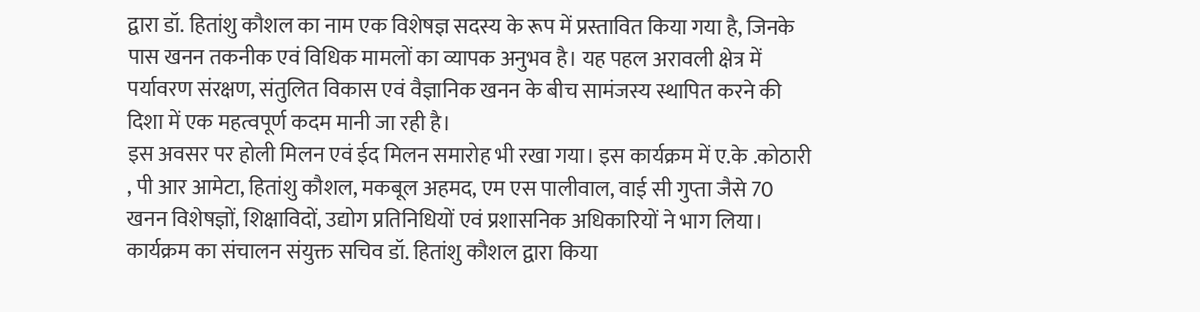द्वारा डॉ. हितांशु कौशल का नाम एक विशेषज्ञ सदस्य के रूप में प्रस्तावित किया गया है, जिनके पास खनन तकनीक एवं विधिक मामलों का व्यापक अनुभव है। यह पहल अरावली क्षेत्र में पर्यावरण संरक्षण, संतुलित विकास एवं वैज्ञानिक खनन के बीच सामंजस्य स्थापित करने की दिशा में एक महत्वपूर्ण कदम मानी जा रही है।
इस अवसर पर होली मिलन एवं ईद मिलन समारोह भी रखा गया। इस कार्यक्रम में ए.के .कोठारी , पी आर आमेटा, हितांशु कौशल, मकबूल अहमद, एम एस पालीवाल, वाई सी गुप्ता जैसे 70 खनन विशेषज्ञों, शिक्षाविदों, उद्योग प्रतिनिधियों एवं प्रशासनिक अधिकारियों ने भाग लिया। कार्यक्रम का संचालन संयुक्त सचिव डॉ. हितांशु कौशल द्वारा किया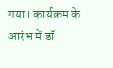गया। कार्यक्रम के आरंभ में डॉ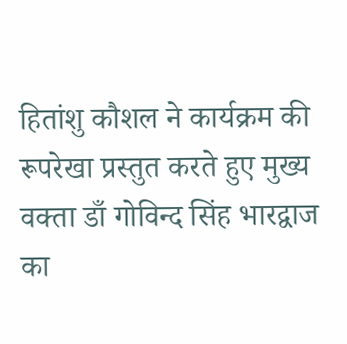हितांशु कौशल ने कार्यक्रम की रूपरेखा प्रस्तुत करते हुए मुख्य वक्ता डाँ गोविन्द सिंह भारद्वाज का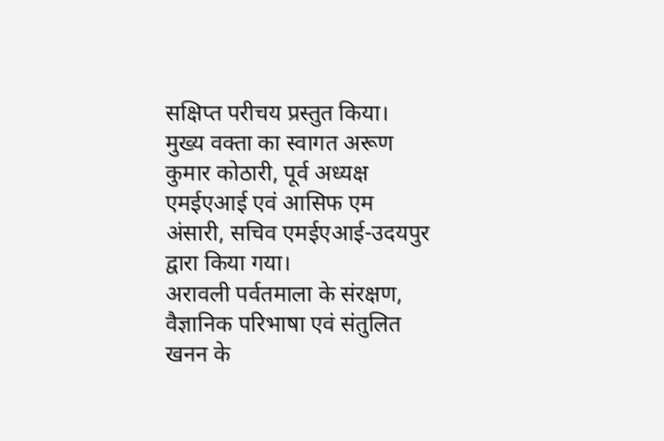सक्षिप्त परीचय प्रस्तुत किया। मुख्य वक्ता का स्वागत अरूण कुमार कोठारी, पूर्व अध्यक्ष एमईएआई एवं आसिफ एम अंसारी, सचिव एमईएआई-उदयपुर द्वारा किया गया।
अरावली पर्वतमाला के संरक्षण, वैज्ञानिक परिभाषा एवं संतुलित खनन के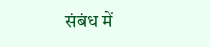संबंध में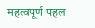महत्वपूर्ण पहल